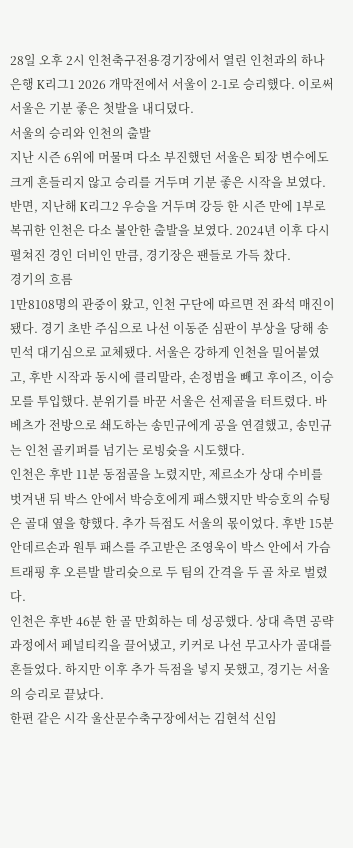28일 오후 2시 인천축구전용경기장에서 열린 인천과의 하나은행 K리그1 2026 개막전에서 서울이 2-1로 승리했다. 이로써 서울은 기분 좋은 첫발을 내디뎠다.
서울의 승리와 인천의 출발
지난 시즌 6위에 머물며 다소 부진했던 서울은 퇴장 변수에도 크게 흔들리지 않고 승리를 거두며 기분 좋은 시작을 보였다. 반면, 지난해 K리그2 우승을 거두며 강등 한 시즌 만에 1부로 복귀한 인천은 다소 불안한 출발을 보였다. 2024년 이후 다시 펼쳐진 경인 더비인 만큼, 경기장은 팬들로 가득 찼다.
경기의 흐름
1만8108명의 관중이 왔고, 인천 구단에 따르면 전 좌석 매진이 됐다. 경기 초반 주심으로 나선 이동준 심판이 부상을 당해 송민석 대기심으로 교체됐다. 서울은 강하게 인천을 밀어붙였고, 후반 시작과 동시에 클리말라, 손정범을 빼고 후이즈, 이승모를 투입했다. 분위기를 바꾼 서울은 선제골을 터트렸다. 바베츠가 전방으로 쇄도하는 송민규에게 공을 연결했고, 송민규는 인천 골키퍼를 넘기는 로빙슛을 시도했다.
인천은 후반 11분 동점골을 노렸지만, 제르소가 상대 수비를 벗겨낸 뒤 박스 안에서 박승호에게 패스했지만 박승호의 슈팅은 골대 옆을 향했다. 추가 득점도 서울의 몫이었다. 후반 15분 안데르손과 원투 패스를 주고받은 조영욱이 박스 안에서 가슴 트래핑 후 오른발 발리슛으로 두 팀의 간격을 두 골 차로 벌렸다.
인천은 후반 46분 한 골 만회하는 데 성공했다. 상대 측면 공략 과정에서 페널티킥을 끌어냈고, 키커로 나선 무고사가 골대를 흔들었다. 하지만 이후 추가 득점을 넣지 못했고, 경기는 서울의 승리로 끝났다.
한편 같은 시각 울산문수축구장에서는 김현석 신임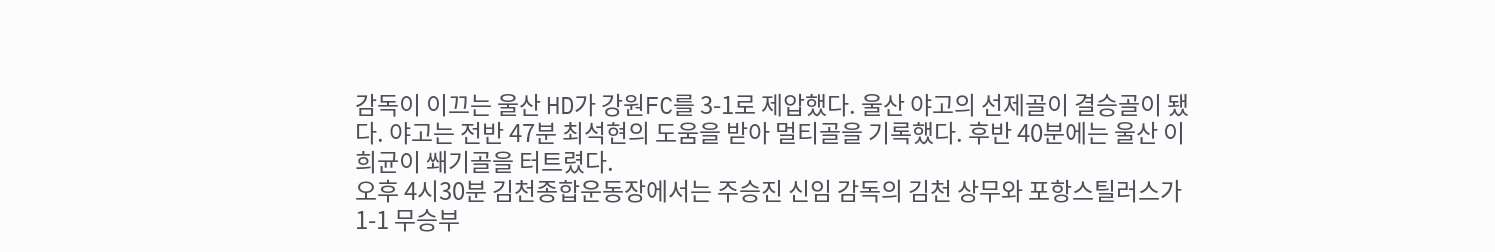감독이 이끄는 울산 HD가 강원FC를 3-1로 제압했다. 울산 야고의 선제골이 결승골이 됐다. 야고는 전반 47분 최석현의 도움을 받아 멀티골을 기록했다. 후반 40분에는 울산 이희균이 쐐기골을 터트렸다.
오후 4시30분 김천종합운동장에서는 주승진 신임 감독의 김천 상무와 포항스틸러스가 1-1 무승부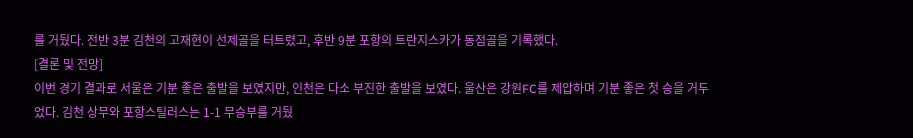를 거뒀다. 전반 3분 김천의 고재현이 선제골을 터트렸고, 후반 9분 포항의 트란지스카가 동점골을 기록했다.
[결론 및 전망]
이번 경기 결과로 서울은 기분 좋은 출발을 보였지만, 인천은 다소 부진한 출발을 보였다. 울산은 강원FC를 제압하며 기분 좋은 첫 승을 거두었다. 김천 상무와 포항스틸러스는 1-1 무승부를 거뒀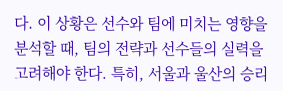다. 이 상황은 선수와 팀에 미치는 영향을 분석할 때, 팀의 전략과 선수들의 실력을 고려해야 한다. 특히, 서울과 울산의 승리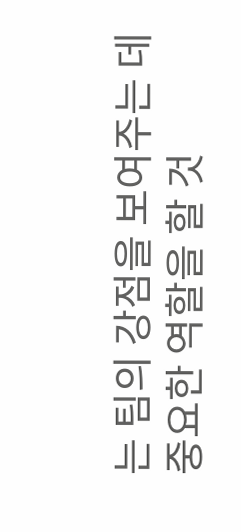는 팀의 강점을 보여주는 데 중요한 역할을 할 것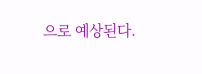으로 예상된다.